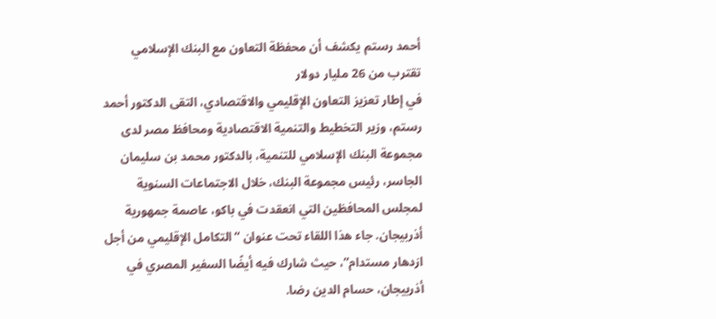أحمد رستم يكشف أن محفظة التعاون مع البنك الإسلامي تقترب من 26 مليار دولار
في إطار تعزيز التعاون الإقليمي والاقتصادي، التقى الدكتور أحمد رستم، وزير التخطيط والتنمية الاقتصادية ومحافظ مصر لدى مجموعة البنك الإسلامي للتنمية، بالدكتور محمد بن سليمان الجاسر، رئيس مجموعة البنك، خلال الاجتماعات السنوية لمجلس المحافظين التي انعقدت في باكو، عاصمة جمهورية أذربيجان. جاء هذا اللقاء تحت عنوان “التكامل الإقليمي من أجل ازدهار مستدام”، حيث شارك فيه أيضًا السفير المصري في أذربيجان، حسام الدين رضا.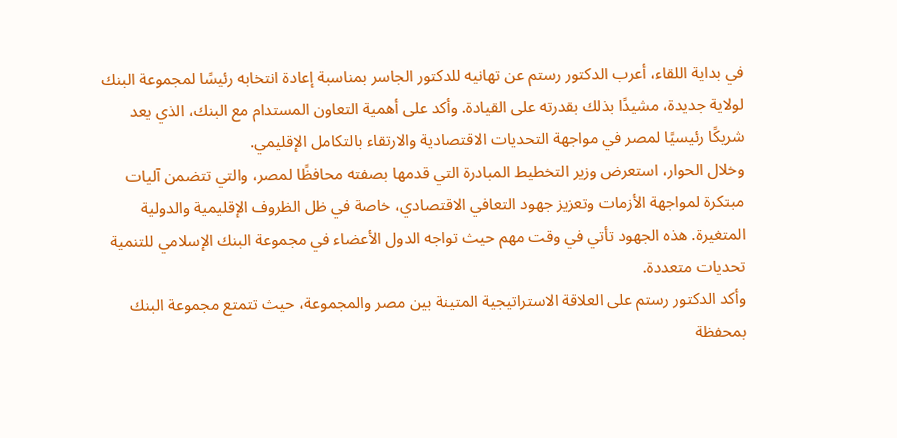في بداية اللقاء، أعرب الدكتور رستم عن تهانيه للدكتور الجاسر بمناسبة إعادة انتخابه رئيسًا لمجموعة البنك لولاية جديدة، مشيدًا بذلك بقدرته على القيادة. وأكد على أهمية التعاون المستدام مع البنك، الذي يعد شريكًا رئيسيًا لمصر في مواجهة التحديات الاقتصادية والارتقاء بالتكامل الإقليمي.
وخلال الحوار، استعرض وزير التخطيط المبادرة التي قدمها بصفته محافظًا لمصر، والتي تتضمن آليات مبتكرة لمواجهة الأزمات وتعزيز جهود التعافي الاقتصادي، خاصة في ظل الظروف الإقليمية والدولية المتغيرة. هذه الجهود تأتي في وقت مهم حيث تواجه الدول الأعضاء في مجموعة البنك الإسلامي للتنمية تحديات متعددة.
وأكد الدكتور رستم على العلاقة الاستراتيجية المتينة بين مصر والمجموعة، حيث تتمتع مجموعة البنك بمحفظة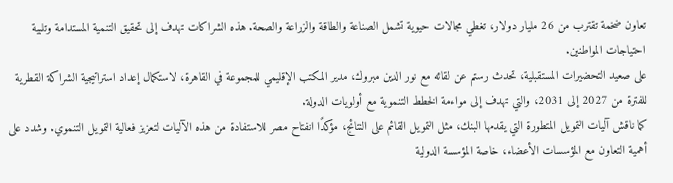تعاون ضخمة تقترب من 26 مليار دولار، تغطي مجالات حيوية تشمل الصناعة والطاقة والزراعة والصحة. هذه الشراكات تهدف إلى تحقيق التنمية المستدامة وتلبية احتياجات المواطنين.
على صعيد التحضيرات المستقبلية، تحدث رستم عن لقائه مع نور الدين مبروك، مدير المكتب الإقليمي للمجموعة في القاهرة، لاستكمال إعداد استراتيجية الشراكة القطرية للفترة من 2027 إلى 2031، والتي تهدف إلى مواءمة الخطط التنموية مع أولويات الدولة.
كما ناقش آليات التمويل المتطورة التي يقدمها البنك، مثل التمويل القائم على النتائج، مؤكدًا انفتاح مصر للاستفادة من هذه الآليات لتعزيز فعالية التمويل التنموي. وشدد على أهمية التعاون مع المؤسسات الأعضاء، خاصة المؤسسة الدولية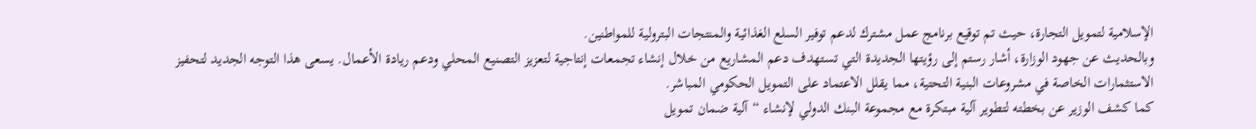الإسلامية لتمويل التجارة، حيث تم توقيع برنامج عمل مشترك لدعم توفير السلع الغذائية والمنتجات البترولية للمواطنين.
وبالحديث عن جهود الوزارة، أشار رستم إلى رؤيتها الجديدة التي تستهدف دعم المشاريع من خلال إنشاء تجمعات إنتاجية لتعزيز التصنيع المحلي ودعم ريادة الأعمال. يسعى هذا التوجه الجديد لتحفيز الاستثمارات الخاصة في مشروعات البنية التحتية، مما يقلل الاعتماد على التمويل الحكومي المباشر.
كما كشف الوزير عن بخطته لتطوير آلية مبتكرة مع مجموعة البنك الدولي لإنشاء “آلية ضمان تمويل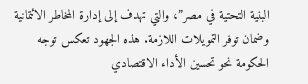البنية التحتية في مصر”، والتي تهدف إلى إدارة المخاطر الائتمانية وضمان توفر التمويلات اللازمة. هذه الجهود تعكس توجه الحكومة نحو تحسين الأداء الاقتصادي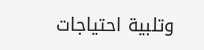وتلبية احتياجات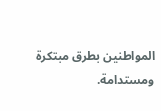المواطنين بطرق مبتكرة ومستدامة.